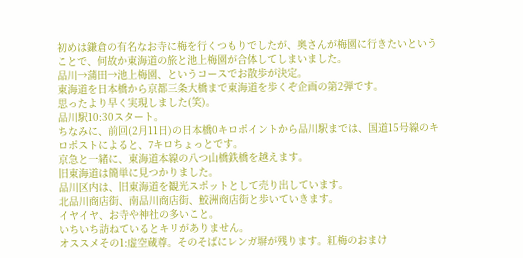初めは鎌倉の有名なお寺に梅を行くつもりでしたが、奥さんが梅園に行きたいということで、何故か東海道の旅と池上梅園が合体してしまいました。
品川→蒲田→池上梅園、というコースでお散歩が決定。
東海道を日本橋から京都三条大橋まで東海道を歩くぞ企画の第2弾です。
思ったより早く実現しました(笑)。
品川駅10:30スタート。
ちなみに、前回(2月11日)の日本橋0キロポイントから品川駅までは、国道15号線のキロポストによると、7キロちょっとです。
京急と一緒に、東海道本線の八つ山橋鉄橋を越えます。
旧東海道は簡単に見つかりました。
品川区内は、旧東海道を観光スポットとして売り出しています。
北品川商店街、南品川商店街、鮫洲商店街と歩いていきます。
イヤイヤ、お寺や神社の多いこと。
いちいち訪ねているとキリがありません。
オススメその1:虚空蔵尊。そのそばにレンガ塀が残ります。紅梅のおまけ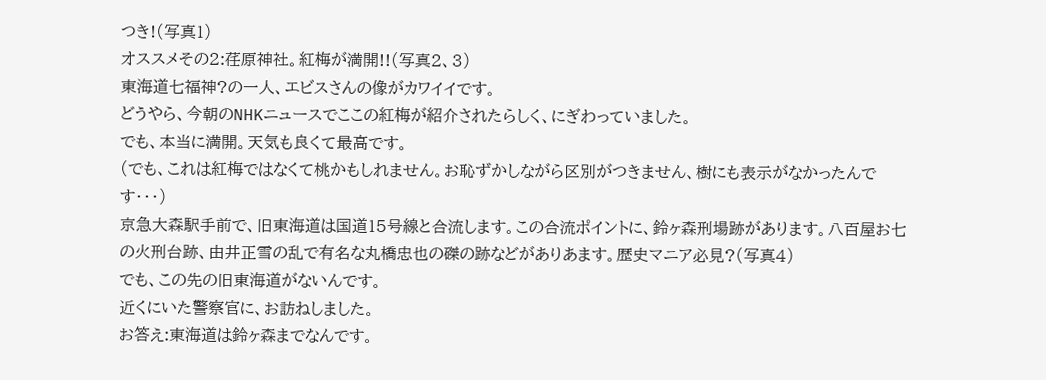つき!(写真1)
オススメその2:荏原神社。紅梅が満開!!(写真2、3)
東海道七福神?の一人、エビスさんの像がカワイイです。
どうやら、今朝のNHKニュースでここの紅梅が紹介されたらしく、にぎわっていました。
でも、本当に満開。天気も良くて最高です。
(でも、これは紅梅ではなくて桃かもしれません。お恥ずかしながら区別がつきません、樹にも表示がなかったんです・・・)
京急大森駅手前で、旧東海道は国道15号線と合流します。この合流ポイントに、鈴ヶ森刑場跡があります。八百屋お七の火刑台跡、由井正雪の乱で有名な丸橋忠也の磔の跡などがありあます。歴史マニア必見?(写真4)
でも、この先の旧東海道がないんです。
近くにいた警察官に、お訪ねしました。
お答え:東海道は鈴ヶ森までなんです。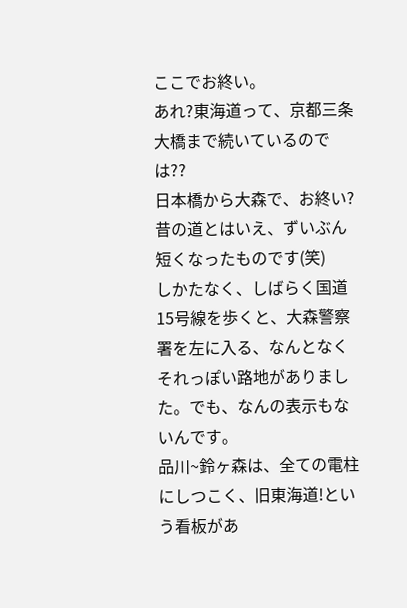ここでお終い。
あれ?東海道って、京都三条大橋まで続いているのでは??
日本橋から大森で、お終い?
昔の道とはいえ、ずいぶん短くなったものです(笑)
しかたなく、しばらく国道15号線を歩くと、大森警察署を左に入る、なんとなくそれっぽい路地がありました。でも、なんの表示もないんです。
品川~鈴ヶ森は、全ての電柱にしつこく、旧東海道!という看板があ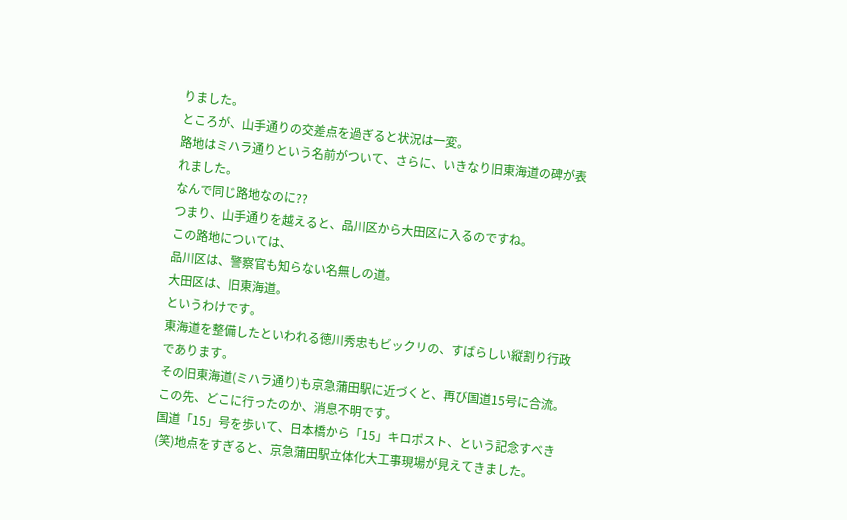りました。
ところが、山手通りの交差点を過ぎると状況は一変。
路地はミハラ通りという名前がついて、さらに、いきなり旧東海道の碑が表れました。
なんで同じ路地なのに??
つまり、山手通りを越えると、品川区から大田区に入るのですね。
この路地については、
品川区は、警察官も知らない名無しの道。
大田区は、旧東海道。
というわけです。
東海道を整備したといわれる徳川秀忠もビックリの、すばらしい縦割り行政であります。
その旧東海道(ミハラ通り)も京急蒲田駅に近づくと、再び国道15号に合流。
この先、どこに行ったのか、消息不明です。
国道「15」号を歩いて、日本橋から「15」キロポスト、という記念すべき(笑)地点をすぎると、京急蒲田駅立体化大工事現場が見えてきました。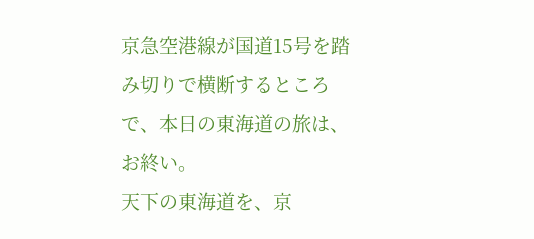京急空港線が国道15号を踏み切りで横断するところで、本日の東海道の旅は、お終い。
天下の東海道を、京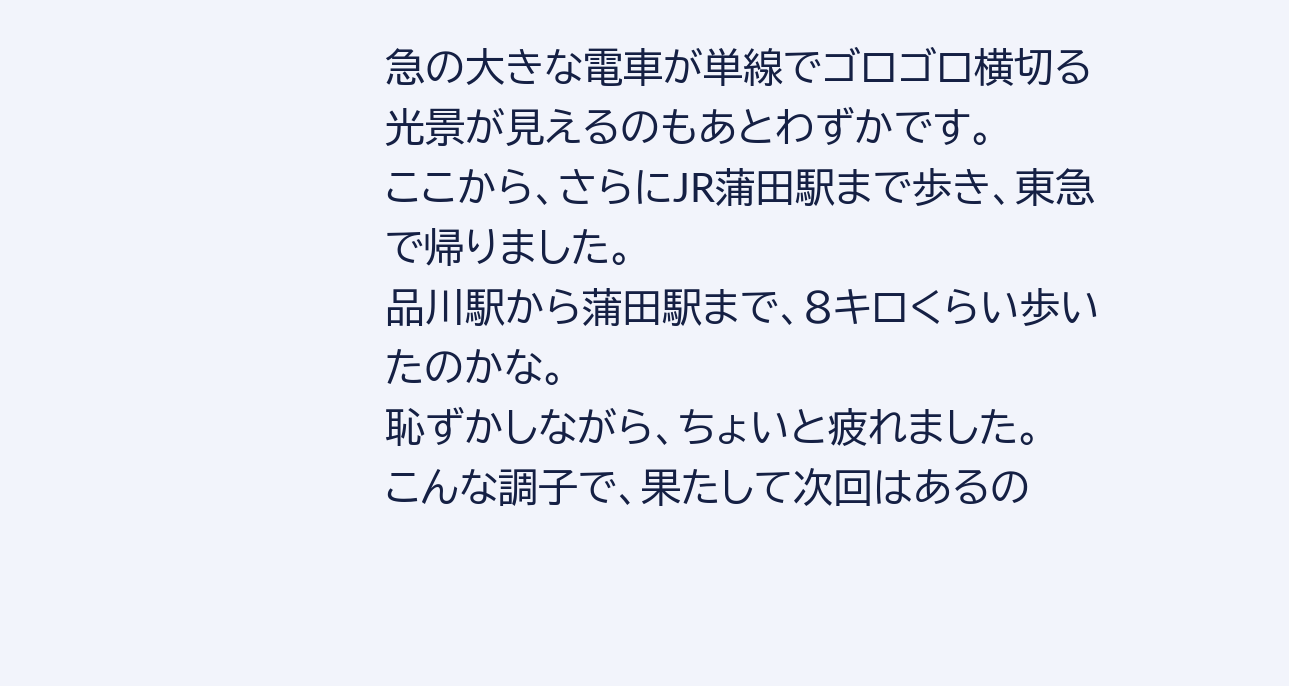急の大きな電車が単線でゴロゴロ横切る光景が見えるのもあとわずかです。
ここから、さらにJR蒲田駅まで歩き、東急で帰りました。
品川駅から蒲田駅まで、8キロくらい歩いたのかな。
恥ずかしながら、ちょいと疲れました。
こんな調子で、果たして次回はあるの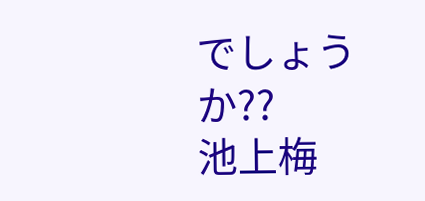でしょうか??
池上梅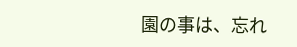園の事は、忘れ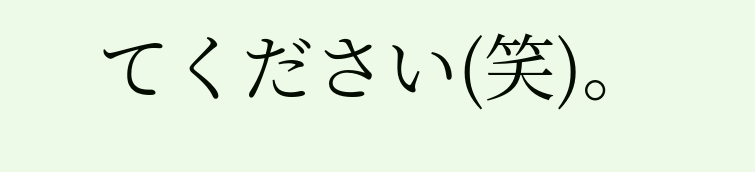てください(笑)。